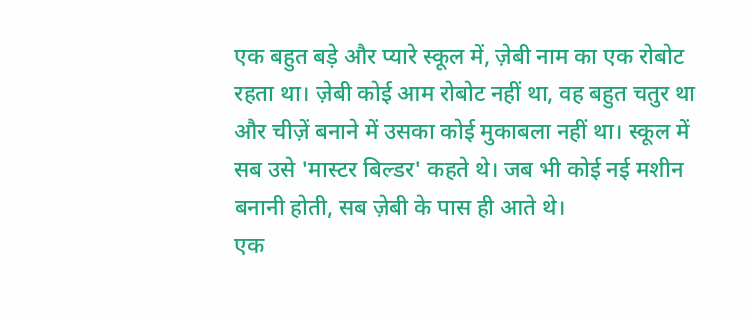एक बहुत बड़े और प्यारे स्कूल में, ज़ेबी नाम का एक रोबोट रहता था। ज़ेबी कोई आम रोबोट नहीं था, वह बहुत चतुर था और चीज़ें बनाने में उसका कोई मुकाबला नहीं था। स्कूल में सब उसे 'मास्टर बिल्डर' कहते थे। जब भी कोई नई मशीन बनानी होती, सब ज़ेबी के पास ही आते थे।
एक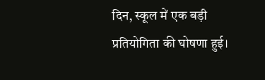दिन, स्कूल में एक बड़ी प्रतियोगिता की घोषणा हुई।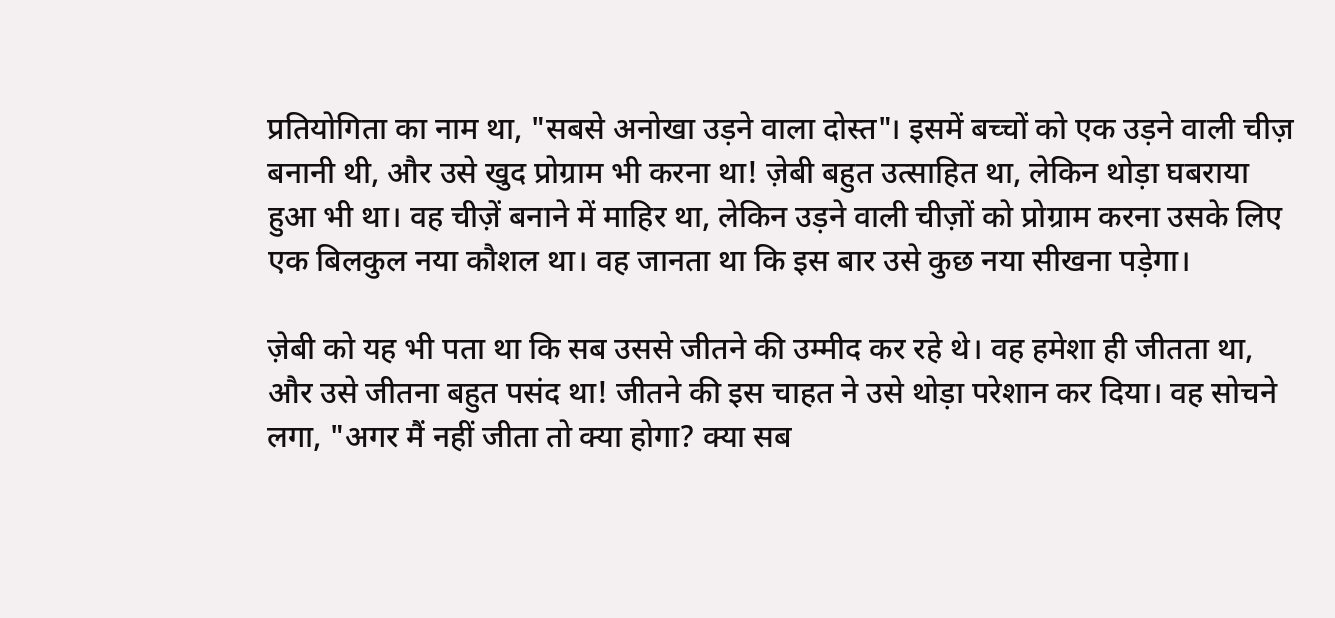प्रतियोगिता का नाम था, "सबसे अनोखा उड़ने वाला दोस्त"। इसमें बच्चों को एक उड़ने वाली चीज़ बनानी थी, और उसे खुद प्रोग्राम भी करना था! ज़ेबी बहुत उत्साहित था, लेकिन थोड़ा घबराया हुआ भी था। वह चीज़ें बनाने में माहिर था, लेकिन उड़ने वाली चीज़ों को प्रोग्राम करना उसके लिए एक बिलकुल नया कौशल था। वह जानता था कि इस बार उसे कुछ नया सीखना पड़ेगा।

ज़ेबी को यह भी पता था कि सब उससे जीतने की उम्मीद कर रहे थे। वह हमेशा ही जीतता था, और उसे जीतना बहुत पसंद था! जीतने की इस चाहत ने उसे थोड़ा परेशान कर दिया। वह सोचने लगा, "अगर मैं नहीं जीता तो क्या होगा? क्या सब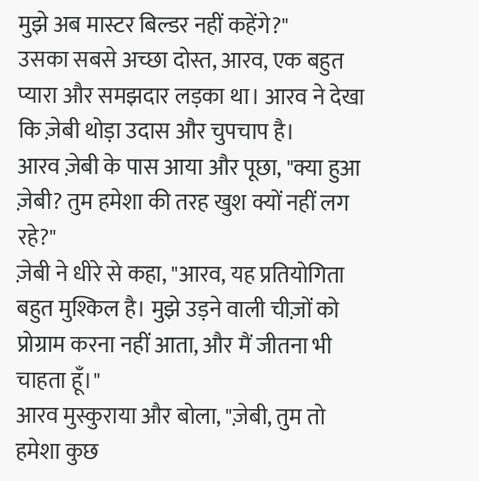मुझे अब मास्टर बिल्डर नहीं कहेंगे?"
उसका सबसे अच्छा दोस्त, आरव, एक बहुत प्यारा और समझदार लड़का था। आरव ने देखा कि ज़ेबी थोड़ा उदास और चुपचाप है।
आरव ज़ेबी के पास आया और पूछा, "क्या हुआ ज़ेबी? तुम हमेशा की तरह खुश क्यों नहीं लग रहे?"
ज़ेबी ने धीरे से कहा, "आरव, यह प्रतियोगिता बहुत मुश्किल है। मुझे उड़ने वाली चीज़ों को प्रोग्राम करना नहीं आता, और मैं जीतना भी चाहता हूँ।"
आरव मुस्कुराया और बोला, "ज़ेबी, तुम तो हमेशा कुछ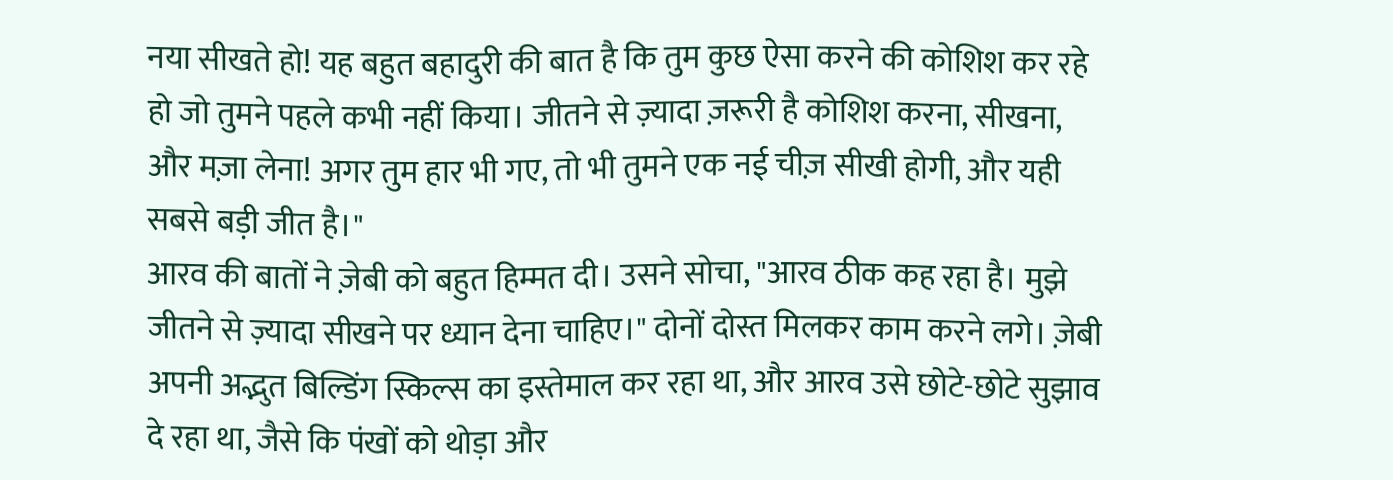नया सीखते हो! यह बहुत बहादुरी की बात है कि तुम कुछ ऐसा करने की कोशिश कर रहे हो जो तुमने पहले कभी नहीं किया। जीतने से ज़्यादा ज़रूरी है कोशिश करना, सीखना, और मज़ा लेना! अगर तुम हार भी गए, तो भी तुमने एक नई चीज़ सीखी होगी, और यही सबसे बड़ी जीत है।"
आरव की बातों ने ज़ेबी को बहुत हिम्मत दी। उसने सोचा, "आरव ठीक कह रहा है। मुझे जीतने से ज़्यादा सीखने पर ध्यान देना चाहिए।" दोनों दोस्त मिलकर काम करने लगे। ज़ेबी अपनी अद्भुत बिल्डिंग स्किल्स का इस्तेमाल कर रहा था, और आरव उसे छोटे-छोटे सुझाव दे रहा था, जैसे कि पंखों को थोड़ा और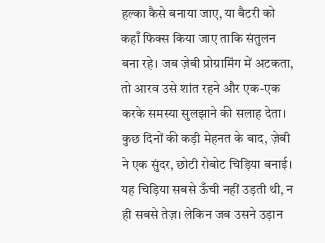हल्का कैसे बनाया जाए, या बैटरी को कहाँ फिक्स किया जाए ताकि संतुलन बना रहे। जब ज़ेबी प्रोग्रामिंग में अटकता, तो आरव उसे शांत रहने और एक-एक करके समस्या सुलझाने की सलाह देता।
कुछ दिनों की कड़ी मेहनत के बाद, ज़ेबी ने एक सुंदर, छोटी रोबोट चिड़िया बनाई। यह चिड़िया सबसे ऊँची नहीं उड़ती थी, न ही सबसे तेज़। लेकिन जब उसने उड़ान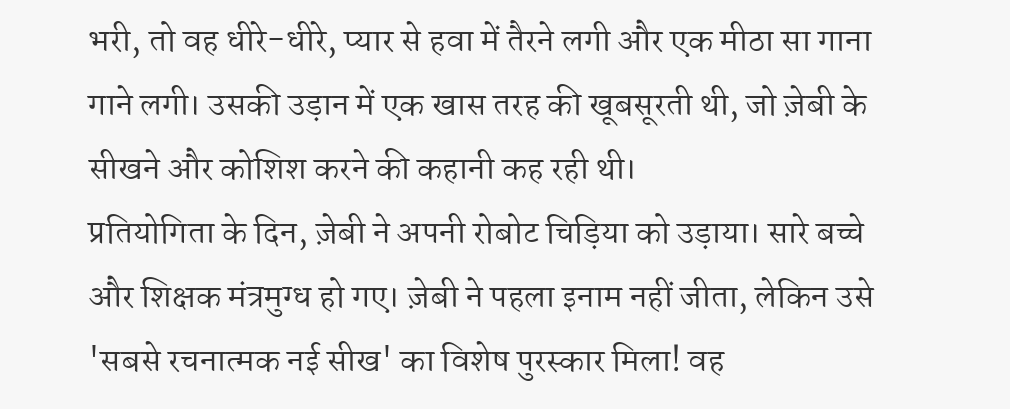भरी, तो वह धीरे-धीरे, प्यार से हवा में तैरने लगी और एक मीठा सा गाना गाने लगी। उसकी उड़ान में एक खास तरह की खूबसूरती थी, जो ज़ेबी के सीखने और कोशिश करने की कहानी कह रही थी।
प्रतियोगिता के दिन, ज़ेबी ने अपनी रोबोट चिड़िया को उड़ाया। सारे बच्चे और शिक्षक मंत्रमुग्ध हो गए। ज़ेबी ने पहला इनाम नहीं जीता, लेकिन उसे 'सबसे रचनात्मक नई सीख' का विशेष पुरस्कार मिला! वह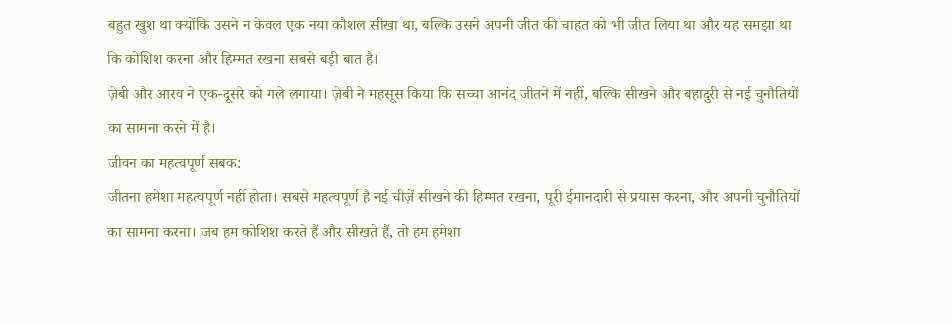बहुत खुश था क्योंकि उसने न केवल एक नया कौशल सीखा था, बल्कि उसने अपनी जीत की चाहत को भी जीत लिया था और यह समझा था कि कोशिश करना और हिम्मत रखना सबसे बड़ी बात है।
ज़ेबी और आरव ने एक-दूसरे को गले लगाया। ज़ेबी ने महसूस किया कि सच्चा आनंद जीतने में नहीं, बल्कि सीखने और बहादुरी से नई चुनौतियों का सामना करने में है।
जीवन का महत्वपूर्ण सबक:
जीतना हमेशा महत्वपूर्ण नहीं होता। सबसे महत्वपूर्ण है नई चीज़ें सीखने की हिम्मत रखना, पूरी ईमानदारी से प्रयास करना, और अपनी चुनौतियों का सामना करना। जब हम कोशिश करते हैं और सीखते हैं, तो हम हमेशा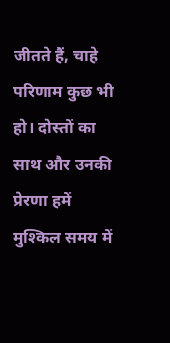जीतते हैं, चाहे परिणाम कुछ भी हो। दोस्तों का साथ और उनकी प्रेरणा हमें मुश्किल समय में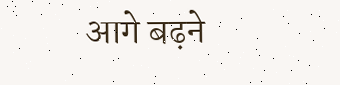आगे बढ़ने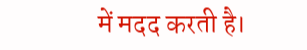में मदद करती है।